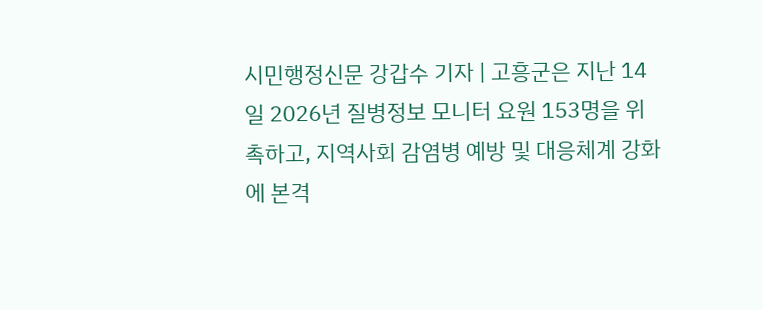시민행정신문 강갑수 기자 | 고흥군은 지난 14일 2026년 질병정보 모니터 요원 153명을 위촉하고, 지역사회 감염병 예방 및 대응체계 강화에 본격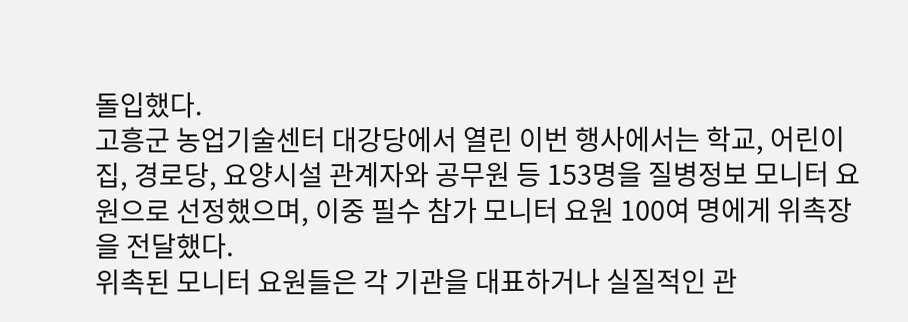돌입했다.
고흥군 농업기술센터 대강당에서 열린 이번 행사에서는 학교, 어린이집, 경로당, 요양시설 관계자와 공무원 등 153명을 질병정보 모니터 요원으로 선정했으며, 이중 필수 참가 모니터 요원 100여 명에게 위촉장을 전달했다.
위촉된 모니터 요원들은 각 기관을 대표하거나 실질적인 관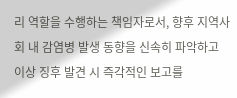리 역할을 수행하는 책임자로서, 향후 지역사회 내 감염병 발생 동향을 신속히 파악하고 이상 징후 발견 시 즉각적인 보고를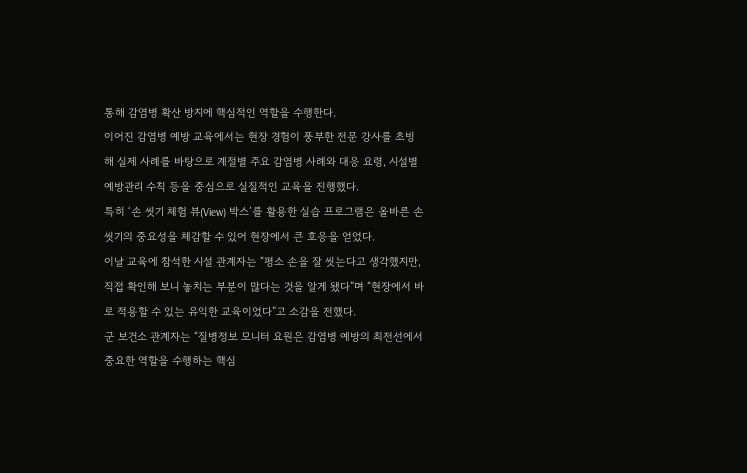통해 감염병 확산 방지에 핵심적인 역할을 수행한다.
이어진 감염병 예방 교육에서는 현장 경험이 풍부한 전문 강사를 초빙해 실제 사례를 바탕으로 계절별 주요 감염병 사례와 대응 요령, 시설별 예방관리 수칙 등을 중심으로 실질적인 교육을 진행했다.
특히 ‘손 씻기 체험 뷰(View) 박스’를 활용한 실습 프로그램은 올바른 손 씻기의 중요성을 체감할 수 있어 현장에서 큰 호응을 얻었다.
이날 교육에 참석한 시설 관계자는 “평소 손을 잘 씻는다고 생각했지만, 직접 확인해 보니 놓치는 부분이 많다는 것을 알게 됐다”며 “현장에서 바로 적용할 수 있는 유익한 교육이었다”고 소감을 전했다.
군 보건소 관계자는 “질병정보 모니터 요원은 감염병 예방의 최전선에서 중요한 역할을 수행하는 핵심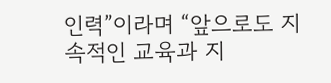인력”이라며 “앞으로도 지속적인 교육과 지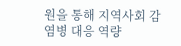원을 통해 지역사회 감염병 대응 역량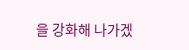을 강화해 나가겠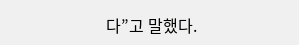다”고 말했다.